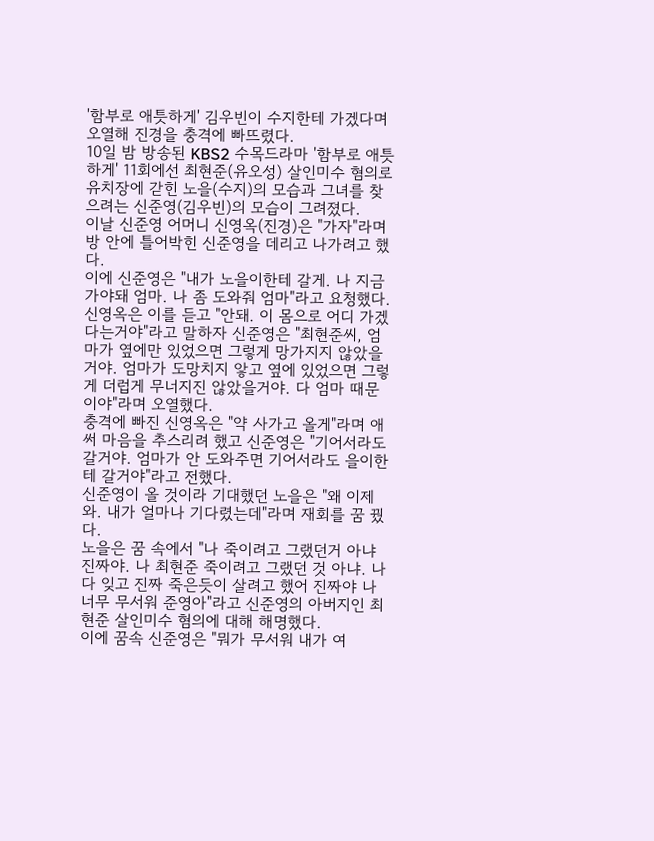'함부로 애틋하게' 김우빈이 수지한테 가겠다며 오열해 진경을 충격에 빠뜨렸다.
10일 밤 방송된 KBS2 수목드라마 '함부로 애틋하게' 11회에선 최현준(유오성) 살인미수 혐의로 유치장에 갇힌 노을(수지)의 모습과 그녀를 찾으려는 신준영(김우빈)의 모습이 그려졌다.
이날 신준영 어머니 신영옥(진경)은 "가자"라며 방 안에 틀어박힌 신준영을 데리고 나가려고 했다.
이에 신준영은 "내가 노을이한테 갈게. 나 지금 가야돼 엄마. 나 좀 도와줘 엄마"라고 요청했다.
신영옥은 이를 듣고 "안돼. 이 몸으로 어디 가겠다는거야"라고 말하자 신준영은 "최현준씨, 엄마가 옆에만 있었으면 그렇게 망가지지 않았을거야. 엄마가 도망치지 앟고 옆에 있었으면 그렇게 더럽게 무너지진 않았을거야. 다 엄마 때문이야"라며 오열했다.
충격에 빠진 신영옥은 "약 사가고 올게"라며 애써 마음을 추스리려 했고 신준영은 "기어서라도 갈거야. 엄마가 안 도와주면 기어서라도 을이한테 갈거야"라고 전했다.
신준영이 올 것이라 기대했던 노을은 "왜 이제와. 내가 얼마나 기다렸는데"라며 재회를 꿈 꿨다.
노을은 꿈 속에서 "나 죽이려고 그랬던거 아냐 진짜야. 나 최현준 죽이려고 그랬던 것 아냐. 나 다 잊고 진짜 죽은듯이 살려고 했어 진짜야 나 너무 무서워 준영아"라고 신준영의 아버지인 최현준 살인미수 혐의에 대해 해명했다.
이에 꿈속 신준영은 "뭐가 무서워 내가 여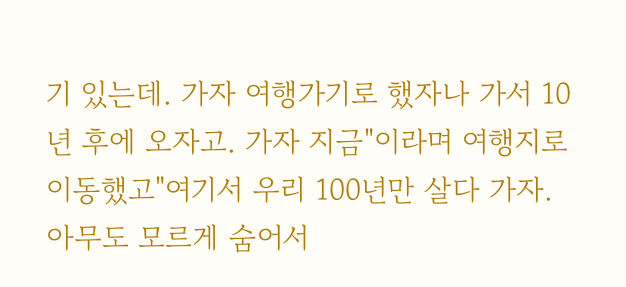기 있는데. 가자 여행가기로 했자나 가서 10년 후에 오자고. 가자 지금"이라며 여행지로 이동했고"여기서 우리 100년만 살다 가자. 아무도 모르게 숨어서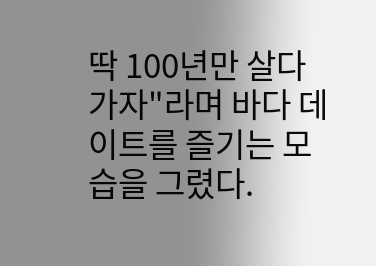딱 100년만 살다 가자"라며 바다 데이트를 즐기는 모습을 그렸다.